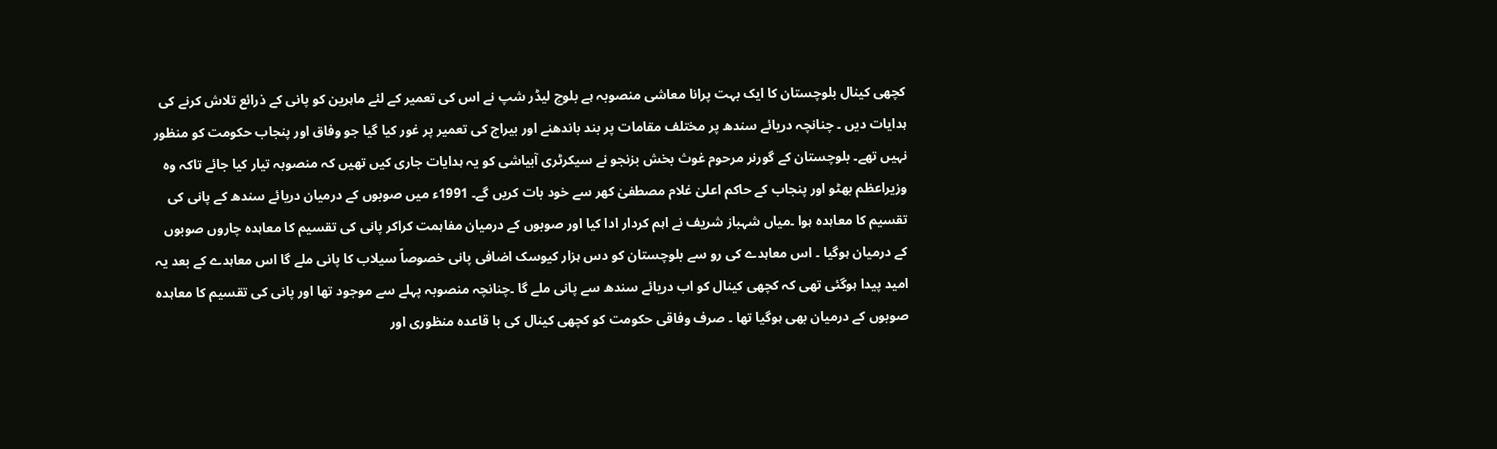کچھی کینال بلوچستان کا ایک بہت پرانا معاشی منصوبہ ہے بلوچ لیڈر شپ نے اس کی تعمیر کے لئے ماہرین کو پانی کے ذرائع تلاش کرنے کی ہدایات دیں ۔ چنانچہ دریائے سندھ پر مختلف مقامات پر بند باندھنے اور بیراج کی تعمیر پر غور کیا گیا جو وفاق اور پنجاب حکومت کو منظور نہیں تھے۔ بلوچستان کے گورنر مرحوم غوث بخش بزنجو نے سیکرٹری آبیاشی کو یہ ہدایات جاری کیں تھیں کہ منصوبہ تیار کیا جائے تاکہ وہ وزیراعظم بھٹو اور پنجاب کے حاکم اعلیٰ غلام مصطفیٰ کھر سے خود بات کریں گے۔ 1991ء میں صوبوں کے درمیان دریائے سندھ کے پانی کی تقسیم کا معاہدہ ہوا ۔میاں شہباز شریف نے اہم کردار ادا کیا اور صوبوں کے درمیان مفاہمت کراکر پانی کی تقسیم کا معاہدہ چاروں صوبوں کے درمیان ہوگیا ۔ اس معاہدے کی رو سے بلوچستان کو دس ہزار کیوسک اضافی پانی خصوصاً سیلاب کا پانی ملے گا اس معاہدے کے بعد یہ امید پیدا ہوگئی تھی کہ کچھی کینال کو اب دریائے سندھ سے پانی ملے گا ۔چنانچہ منصوبہ پہلے سے موجود تھا اور پانی کی تقسیم کا معاہدہ صوبوں کے درمیان بھی ہوگیا تھا ۔ صرف وفاقی حکومت کو کچھی کینال کی با قاعدہ منظوری اور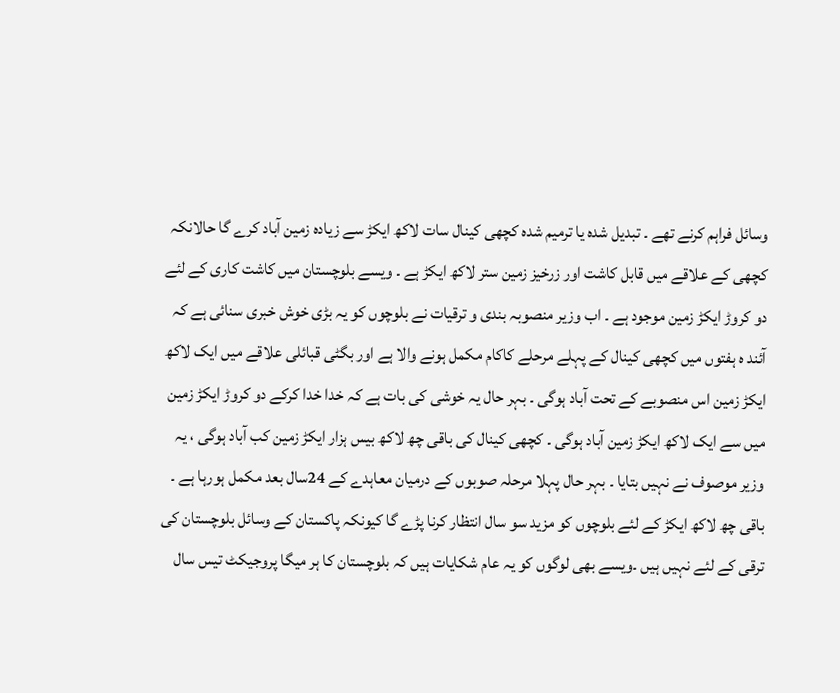وسائل فراہم کرنے تھے ۔ تبدیل شدہ یا ترمیم شدہ کچھی کینال سات لاکھ ایکڑ سے زیادہ زمین آباد کرے گا حالانکہ کچھی کے علاقے میں قابل کاشت اور زرخیز زمین ستر لاکھ ایکڑ ہے ۔ ویسے بلوچستان میں کاشت کاری کے لئے دو کروڑ ایکڑ زمین موجود ہے ۔ اب وزیر منصوبہ بندی و ترقیات نے بلوچوں کو یہ بڑی خوش خبری سنائی ہے کہ آئند ہ ہفتوں میں کچھی کینال کے پہلے مرحلے کاکام مکمل ہونے والا ہے اور بگٹی قبائلی علاقے میں ایک لاکھ ایکڑ زمین اس منصوبے کے تحت آباد ہوگی ۔ بہر حال یہ خوشی کی بات ہے کہ خدا خدا کرکے دو کروڑ ایکڑ زمین میں سے ایک لاکھ ایکڑ زمین آباد ہوگی ۔ کچھی کینال کی باقی چھ لاکھ بیس ہزار ایکڑ زمین کب آباد ہوگی ، یہ وزیر موصوف نے نہیں بتایا ۔ بہر حال پہلا مرحلہ صوبوں کے درمیان معاہدے کے 24سال بعد مکمل ہورہا ہے ۔ باقی چھ لاکھ ایکڑ کے لئے بلوچوں کو مزید سو سال انتظار کرنا پڑے گا کیونکہ پاکستان کے وسائل بلوچستان کی ترقی کے لئے نہیں ہیں ۔ویسے بھی لوگوں کو یہ عام شکایات ہیں کہ بلوچستان کا ہر میگا پروجیکٹ تیس سال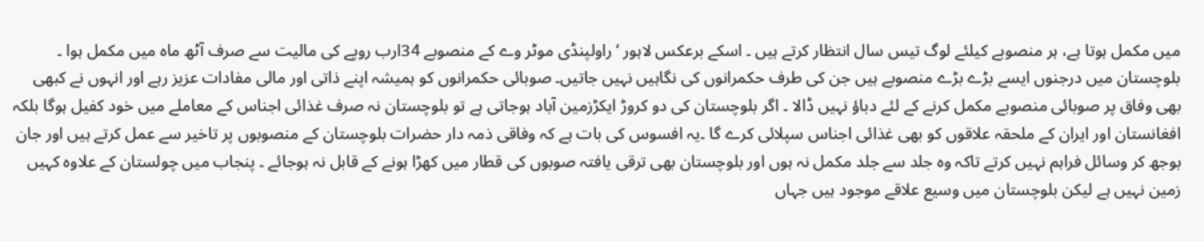میں مکمل ہوتا ہے، ہر منصوبے کیلئے لوگ تیس سال انتظار کرتے ہیں ۔ اسکے برعکس لاہور ‘ راولپنڈی موٹر وے کے منصوبے 34ارب روپے کی مالیت سے صرف آٹھ ماہ میں مکمل ہوا ۔ بلوچستان میں درجنوں ایسے بڑے بڑے منصوبے ہیں جن کی طرف حکمرانوں کی نگاہیں نہیں جاتیں۔ صوبائی حکمرانوں کو ہمیشہ اپنے ذاتی اور مالی مفادات عزیز رہے اور انہوں نے کبھی بھی وفاق پر صوبائی منصوبے مکمل کرنے کے لئے دباؤ نہیں ڈالا ۔ اگر بلوچستان کی دو کروڑ ایکڑزمین آباد ہوجاتی ہے تو بلوچستان نہ صرف غذائی اجناس کے معاملے میں خود کفیل ہوگا بلکہ افغانستان اور ایران کے ملحقہ علاقوں کو بھی غذائی اجناس سپلائی کرے گا ۔یہ افسوس کی بات ہے کہ وفاقی ذمہ دار حضرات بلوچستان کے منصوبوں پر تاخیر سے عمل کرتے ہیں اور جان بوجھ کر وسائل فراہم نہیں کرتے تاکہ وہ جلد سے جلد مکمل نہ ہوں اور بلوچستان بھی ترقی یافتہ صوبوں کی قطار میں کھڑا ہونے کے قابل نہ ہوجائے ۔ پنجاب میں چولستان کے علاوہ کہیں زمین نہیں ہے لیکن بلوچستان میں وسیع علاقے موجود ہیں جہاں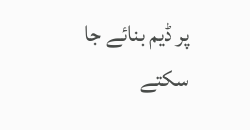پر ڈیم بنائے جا سکتے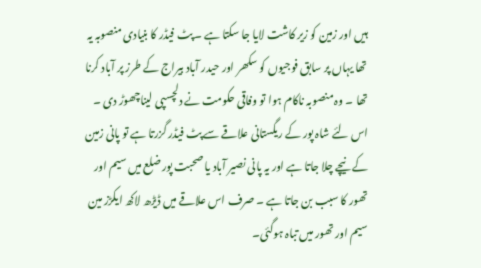ہیں اور زمین کو زیر کاشت لایا جا سکتا ہے ۔ پٹ فیڈر کا بنیادی منصوبہ یہ تھا یہاں پر سابق فوجیوں کو سکھر اور حیدر آباد بیراج کے طرز پر آباد کرنا تھا ۔ وہ منصوبہ ناکام ہوا تو وفاقی حکومت نے دلچسپی لیناچھوڑ دی ۔ اس لئے شاہ پور کے ریگستانی علاقے سے پٹ فیڈر گزرتا ہے تو پانی زمین کے نیچے چلا جاتا ہے اور یہ پانی نصیر آباد یا صحبت پور ضلع میں سیم اور تھور کا سبب بن جاتا ہے ۔ صرف اس علاقے میں ڈیڑھ لاکھ ایکڑز مین سیم اور تھور میں تباہ ہوگئی۔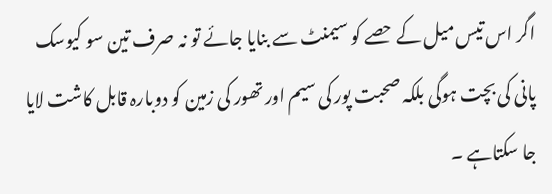اگر اس تیس میل کے حصے کو سیمنٹ سے بنایا جائے تو نہ صرف تین سو کیوسک پانی کی بچت ہوگی بلکہ صحبت پور کی سیم اور تھور کی زمین کو دوبارہ قابل کاشت لایا جا سکتاہے ۔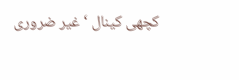کچھی کینال ‘ غیر ضروری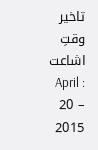تاخیر
وقتِ اشاعت : April 20 – 2015